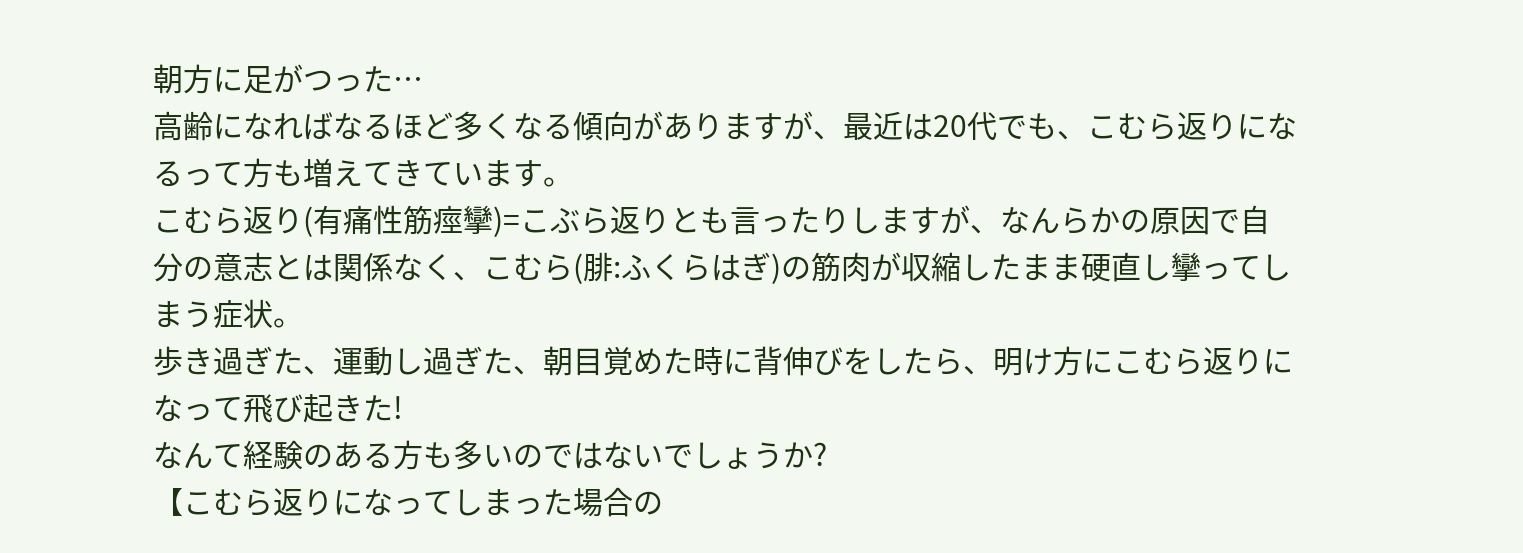朝方に足がつった…
高齢になればなるほど多くなる傾向がありますが、最近は20代でも、こむら返りになるって方も増えてきています。
こむら返り(有痛性筋痙攣)=こぶら返りとも言ったりしますが、なんらかの原因で自分の意志とは関係なく、こむら(腓:ふくらはぎ)の筋肉が収縮したまま硬直し攣ってしまう症状。
歩き過ぎた、運動し過ぎた、朝目覚めた時に背伸びをしたら、明け方にこむら返りになって飛び起きた!
なんて経験のある方も多いのではないでしょうか?
【こむら返りになってしまった場合の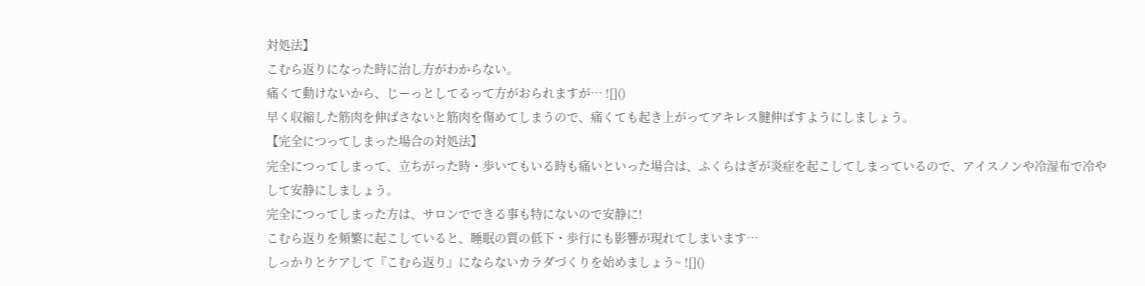対処法】
こむら返りになった時に治し方がわからない。
痛くて動けないから、じーっとしてるって方がおられますが… ![]()
早く収縮した筋肉を伸ばさないと筋肉を傷めてしまうので、痛くても起き上がってアキレス腱伸ばすようにしましょう。
【完全につってしまった場合の対処法】
完全につってしまって、立ちがった時・歩いてもいる時も痛いといった場合は、ふくらはぎが炎症を起こしてしまっているので、アイスノンや冷湿布で冷やして安静にしましょう。
完全につってしまった方は、サロンでできる事も特にないので安静に!
こむら返りを頻繁に起こしていると、睡眠の質の低下・歩行にも影響が現れてしまいます…
しっかりとケアして『こむら返り』にならないカラダづくりを始めましょう~ ![]()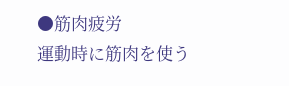●筋肉疲労
運動時に筋肉を使う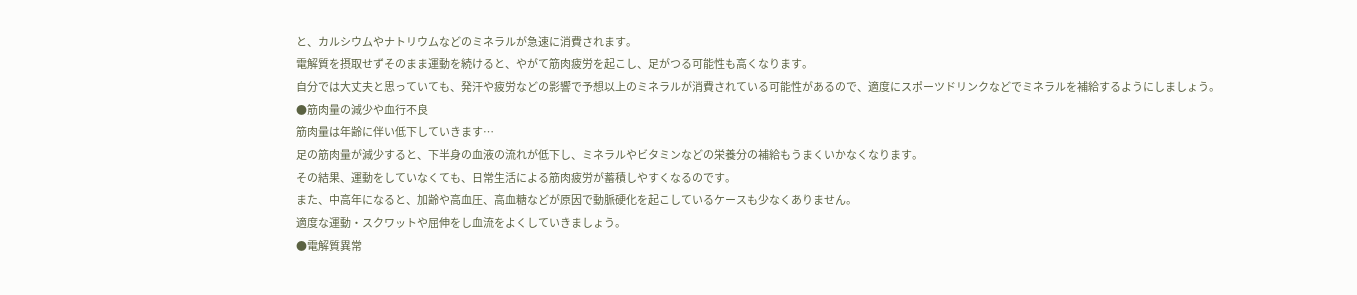と、カルシウムやナトリウムなどのミネラルが急速に消費されます。
電解質を摂取せずそのまま運動を続けると、やがて筋肉疲労を起こし、足がつる可能性も高くなります。
自分では大丈夫と思っていても、発汗や疲労などの影響で予想以上のミネラルが消費されている可能性があるので、適度にスポーツドリンクなどでミネラルを補給するようにしましょう。
●筋肉量の減少や血行不良
筋肉量は年齢に伴い低下していきます…
足の筋肉量が減少すると、下半身の血液の流れが低下し、ミネラルやビタミンなどの栄養分の補給もうまくいかなくなります。
その結果、運動をしていなくても、日常生活による筋肉疲労が蓄積しやすくなるのです。
また、中高年になると、加齢や高血圧、高血糖などが原因で動脈硬化を起こしているケースも少なくありません。
適度な運動・スクワットや屈伸をし血流をよくしていきましょう。
●電解質異常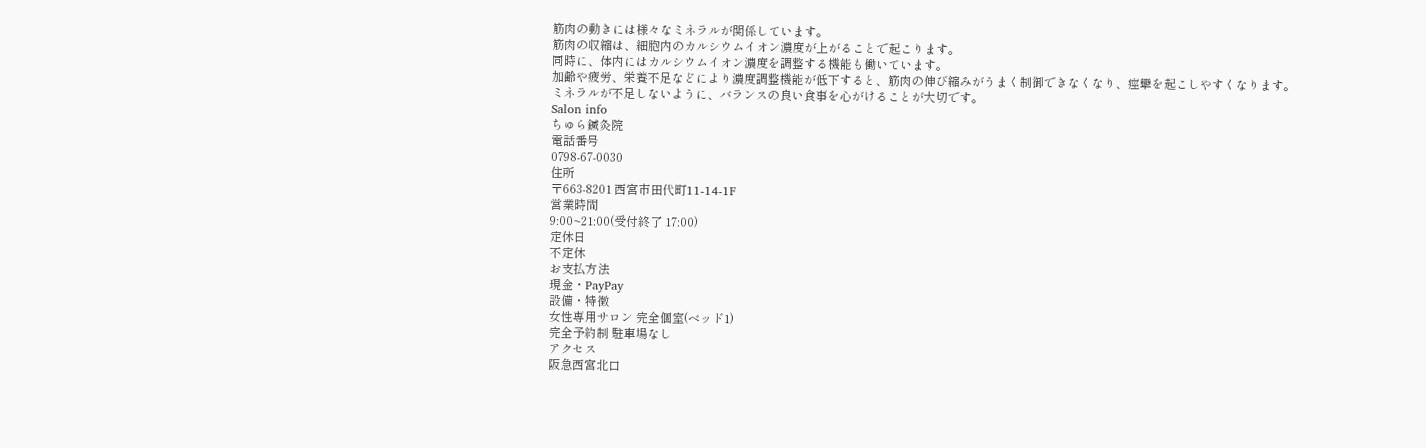筋肉の動きには様々なミネラルが関係しています。
筋肉の収縮は、細胞内のカルシウムイオン濃度が上がることで起こります。
同時に、体内にはカルシウムイオン濃度を調整する機能も働いています。
加齢や疲労、栄養不足などにより濃度調整機能が低下すると、筋肉の伸び縮みがうまく制御できなくなり、痙攣を起こしやすくなります。
ミネラルが不足しないように、バランスの良い食事を心がけることが大切です。
Salon info
ちゅら鍼灸院
電話番号
0798-67-0030
住所
〒663-8201 西宮市田代町11-14-1F
営業時間
9:00~21:00(受付終了 17:00)
定休日
不定休
お支払方法
現金・PayPay
設備・特徴
女性専用サロン 完全個室(ベッド1)
完全予約制 駐車場なし
アクセス
阪急西宮北口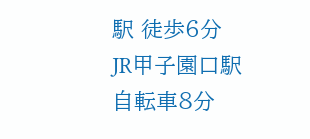駅 徒歩6分
JR甲子園口駅 自転車8分